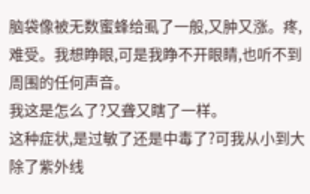脑袋像被无数蜜蜂给虱了一般,又肿又涨。疼,难受。我想睁眼,可是我睁不开眼睛,也听不到周围的任何声音。
我这是怎么了?又聋又瞎了一样。
这种症状,是过敏了还是中毒了?可我从小到大除了紫外线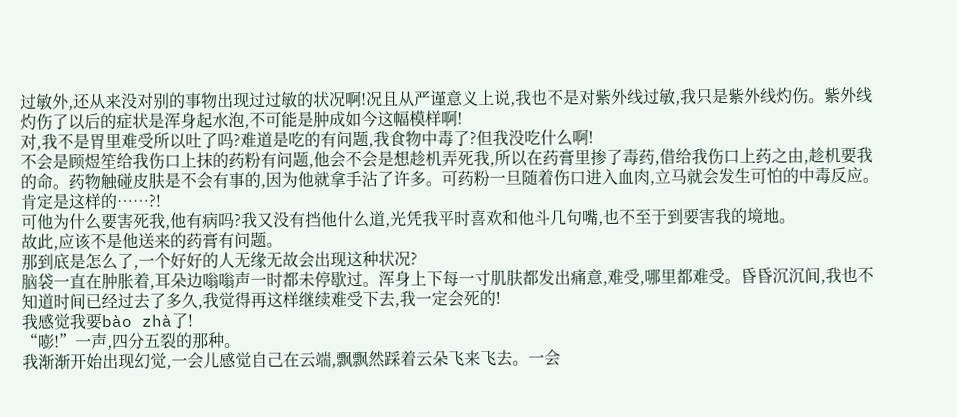过敏外,还从来没对别的事物出现过过敏的状况啊!况且从严谨意义上说,我也不是对紫外线过敏,我只是紫外线灼伤。紫外线灼伤了以后的症状是浑身起水泡,不可能是肿成如今这幅模样啊!
对,我不是胃里难受所以吐了吗?难道是吃的有问题,我食物中毒了?但我没吃什么啊!
不会是顾煜笙给我伤口上抹的药粉有问题,他会不会是想趁机弄死我,所以在药膏里掺了毒药,借给我伤口上药之由,趁机要我的命。药物触碰皮肤是不会有事的,因为他就拿手沾了许多。可药粉一旦随着伤口进入血肉,立马就会发生可怕的中毒反应。肯定是这样的……?!
可他为什么要害死我,他有病吗?我又没有挡他什么道,光凭我平时喜欢和他斗几句嘴,也不至于到要害我的境地。
故此,应该不是他送来的药膏有问题。
那到底是怎么了,一个好好的人无缘无故会出现这种状况?
脑袋一直在肿胀着,耳朵边嗡嗡声一时都未停歇过。浑身上下每一寸肌肤都发出痛意,难受,哪里都难受。昏昏沉沉间,我也不知道时间已经过去了多久,我觉得再这样继续难受下去,我一定会死的!
我感觉我要bào zhà了!
“嘭!”一声,四分五裂的那种。
我渐渐开始出现幻觉,一会儿感觉自己在云端,飘飘然踩着云朵飞来飞去。一会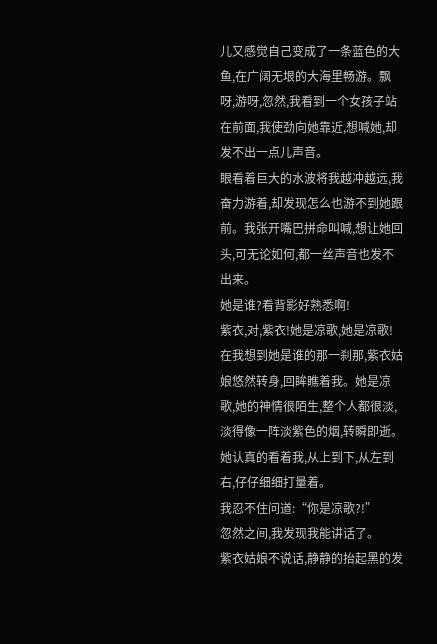儿又感觉自己变成了一条蓝色的大鱼,在广阔无垠的大海里畅游。飘呀,游呀,忽然,我看到一个女孩子站在前面,我使劲向她靠近,想喊她,却发不出一点儿声音。
眼看着巨大的水波将我越冲越远,我奋力游着,却发现怎么也游不到她跟前。我张开嘴巴拼命叫喊,想让她回头,可无论如何,都一丝声音也发不出来。
她是谁?看背影好熟悉啊!
紫衣,对,紫衣!她是凉歌,她是凉歌!
在我想到她是谁的那一刹那,紫衣姑娘悠然转身,回眸瞧着我。她是凉歌,她的神情很陌生,整个人都很淡,淡得像一阵淡紫色的烟,转瞬即逝。
她认真的看着我,从上到下,从左到右,仔仔细细打量着。
我忍不住问道:“你是凉歌?!”
忽然之间,我发现我能讲话了。
紫衣姑娘不说话,静静的抬起黑的发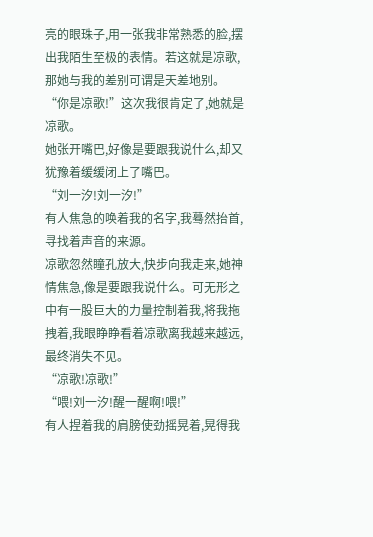亮的眼珠子,用一张我非常熟悉的脸,摆出我陌生至极的表情。若这就是凉歌,那她与我的差别可谓是天差地别。
“你是凉歌!”这次我很肯定了,她就是凉歌。
她张开嘴巴,好像是要跟我说什么,却又犹豫着缓缓闭上了嘴巴。
“刘一汐!刘一汐!”
有人焦急的唤着我的名字,我蓦然抬首,寻找着声音的来源。
凉歌忽然瞳孔放大,快步向我走来,她神情焦急,像是要跟我说什么。可无形之中有一股巨大的力量控制着我,将我拖拽着,我眼睁睁看着凉歌离我越来越远,最终消失不见。
“凉歌!凉歌!”
“喂!刘一汐!醒一醒啊!喂!”
有人捏着我的肩膀使劲摇晃着,晃得我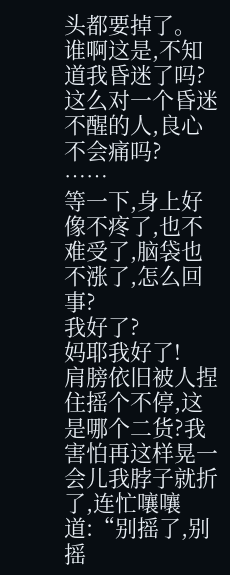头都要掉了。
谁啊这是,不知道我昏迷了吗?这么对一个昏迷不醒的人,良心不会痛吗?
……
等一下,身上好像不疼了,也不难受了,脑袋也不涨了,怎么回事?
我好了?
妈耶我好了!
肩膀依旧被人捏住摇个不停,这是哪个二货?我害怕再这样晃一会儿我脖子就折了,连忙嚷嚷道:“别摇了,别摇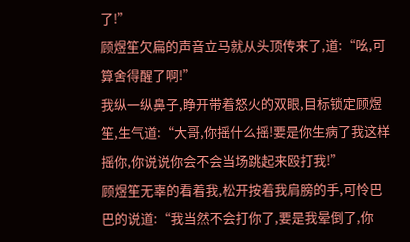了!”
顾煜笙欠扁的声音立马就从头顶传来了,道:“吆,可算舍得醒了啊!”
我纵一纵鼻子,睁开带着怒火的双眼,目标锁定顾煜笙,生气道:“大哥,你摇什么摇!要是你生病了我这样摇你,你说说你会不会当场跳起来殴打我!”
顾煜笙无辜的看着我,松开按着我肩膀的手,可怜巴巴的说道:“我当然不会打你了,要是我晕倒了,你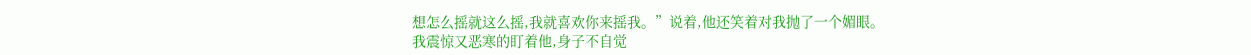想怎么摇就这么摇,我就喜欢你来摇我。”说着,他还笑着对我抛了一个媚眼。
我震惊又恶寒的盯着他,身子不自觉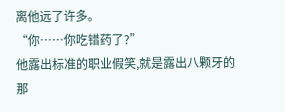离他远了许多。
“你……你吃错药了?”
他露出标准的职业假笑,就是露出八颗牙的那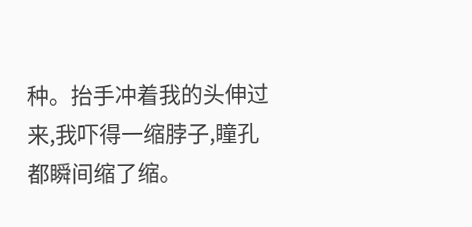种。抬手冲着我的头伸过来,我吓得一缩脖子,瞳孔都瞬间缩了缩。